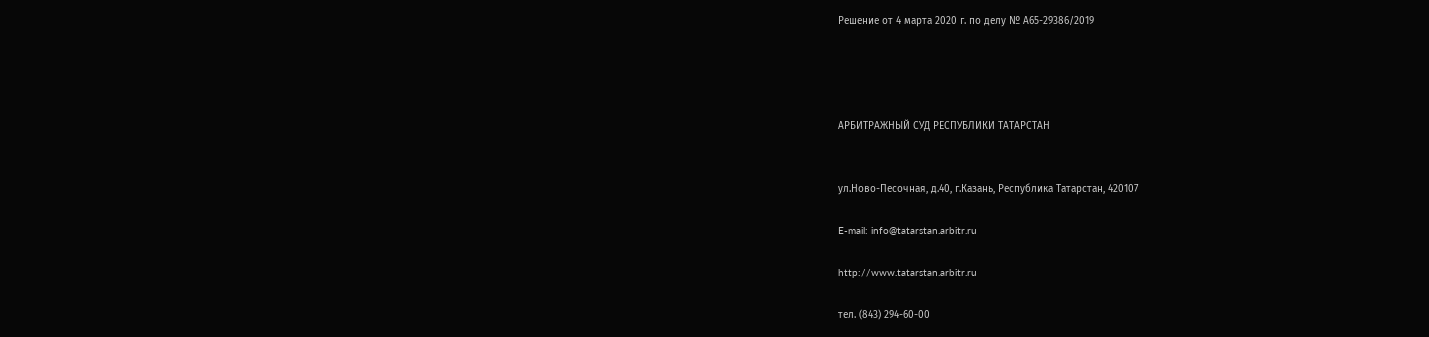Решение от 4 марта 2020 г. по делу № А65-29386/2019




АРБИТРАЖНЫЙ СУД РЕСПУБЛИКИ ТАТАРСТАН


ул.Ново-Песочная, д.40, г.Казань, Республика Татарстан, 420107

E-mail: info@tatarstan.arbitr.ru

http://www.tatarstan.arbitr.ru

тел. (843) 294-60-00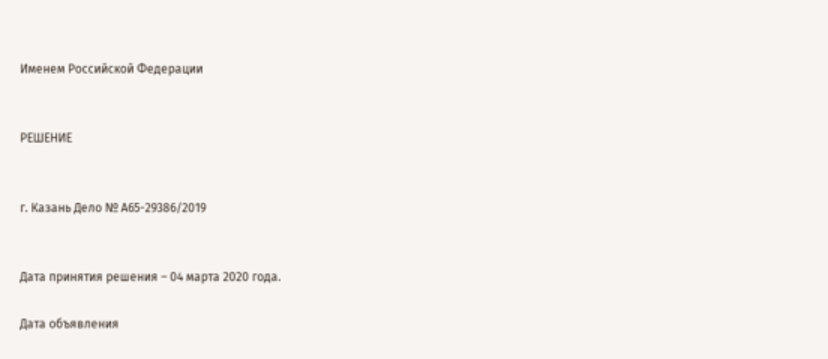Именем Российской Федерации


РЕШЕНИЕ


г. Казань Дело № А65-29386/2019


Дата принятия решения – 04 марта 2020 года.

Дата объявления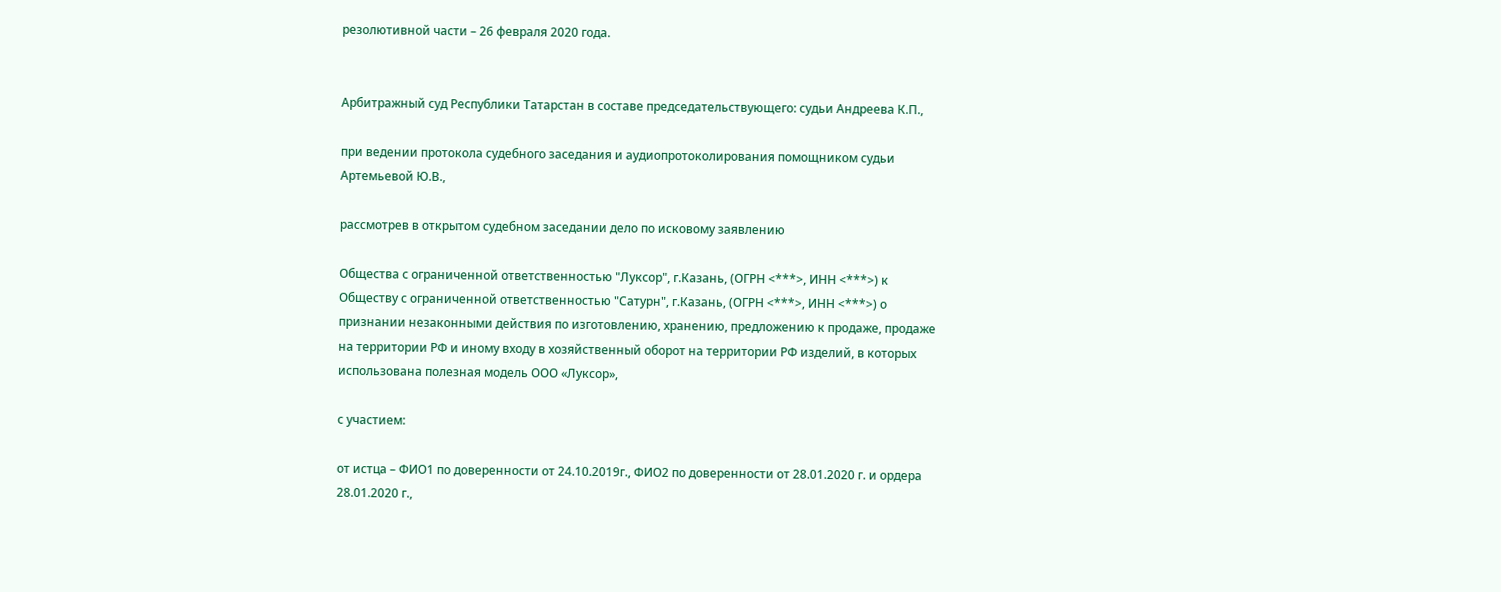резолютивной части – 26 февраля 2020 года.


Арбитражный суд Республики Татарстан в составе председательствующего: судьи Андреева К.П.,

при ведении протокола судебного заседания и аудиопротоколирования помощником судьи Артемьевой Ю.В.,

рассмотрев в открытом судебном заседании дело по исковому заявлению

Общества с ограниченной ответственностью "Луксор", г.Казань, (ОГРН <***>, ИНН <***>) к Обществу с ограниченной ответственностью "Сатурн", г.Казань, (ОГРН <***>, ИНН <***>) о признании незаконными действия по изготовлению, хранению, предложению к продаже, продаже на территории РФ и иному входу в хозяйственный оборот на территории РФ изделий, в которых использована полезная модель ООО «Луксор»,

с участием:

от истца – ФИО1 по доверенности от 24.10.2019г., ФИО2 по доверенности от 28.01.2020 г. и ордера 28.01.2020 г.,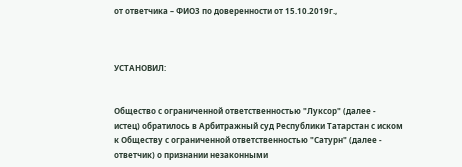от ответчика – ФИО3 по доверенности от 15.10.2019г.,



УСТАНОВИЛ:


Общество с ограниченной ответственностью "Луксор" (далее - истец) обратилось в Арбитражный суд Республики Татарстан с иском к Обществу с ограниченной ответственностью "Сатурн" (далее - ответчик) о признании незаконными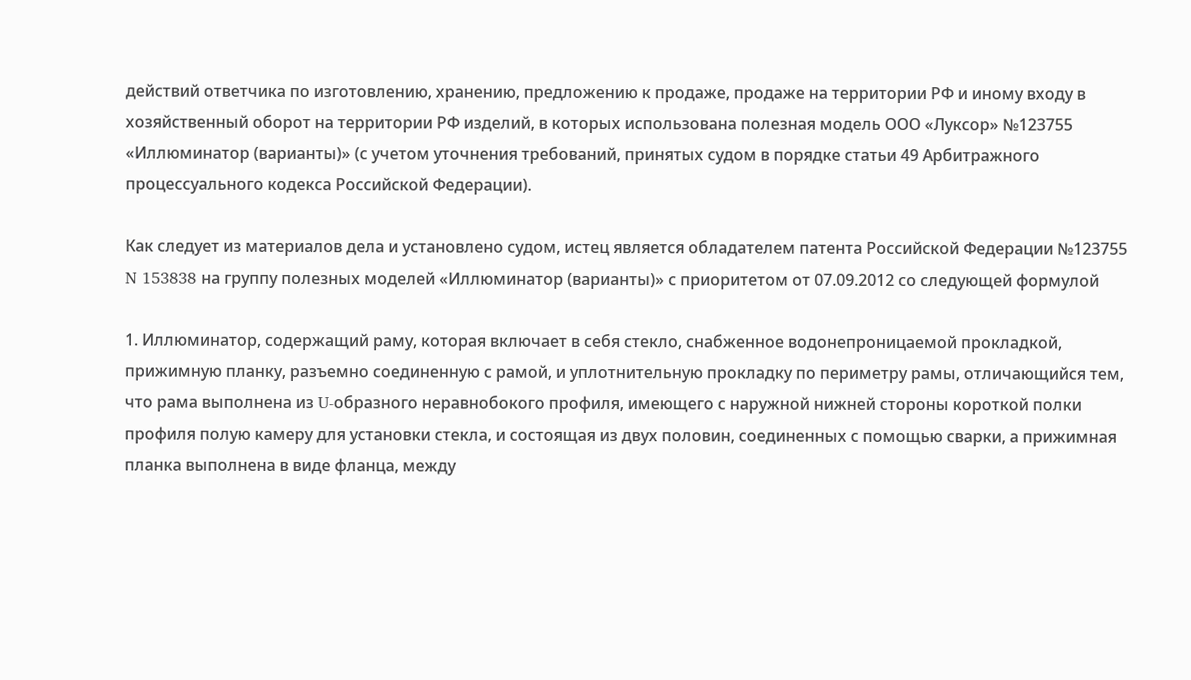действий ответчика по изготовлению, хранению, предложению к продаже, продаже на территории РФ и иному входу в хозяйственный оборот на территории РФ изделий, в которых использована полезная модель ООО «Луксор» №123755 «Иллюминатор (варианты)» (с учетом уточнения требований, принятых судом в порядке статьи 49 Арбитражного процессуального кодекса Российской Федерации).

Как следует из материалов дела и установлено судом, истец является обладателем патента Российской Федерации №123755 N 153838 на группу полезных моделей «Иллюминатор (варианты)» с приоритетом от 07.09.2012 со следующей формулой

1. Иллюминатор, содержащий раму, которая включает в себя стекло, снабженное водонепроницаемой прокладкой, прижимную планку, разъемно соединенную с рамой, и уплотнительную прокладку по периметру рамы, отличающийся тем, что рама выполнена из U-образного неравнобокого профиля, имеющего с наружной нижней стороны короткой полки профиля полую камеру для установки стекла, и состоящая из двух половин, соединенных с помощью сварки, а прижимная планка выполнена в виде фланца, между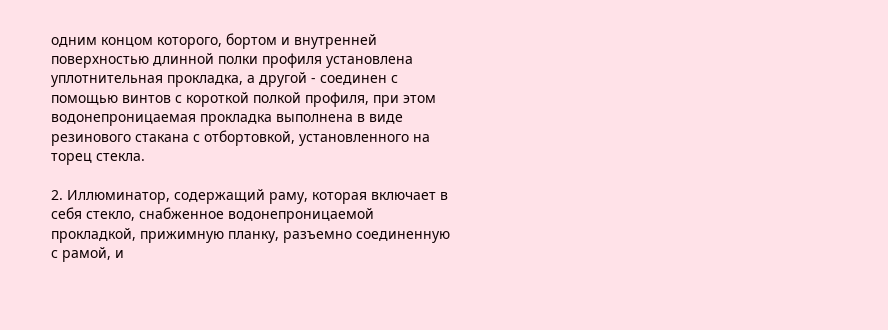одним концом которого, бортом и внутренней поверхностью длинной полки профиля установлена уплотнительная прокладка, а другой - соединен с помощью винтов с короткой полкой профиля, при этом водонепроницаемая прокладка выполнена в виде резинового стакана с отбортовкой, установленного на торец стекла.

2. Иллюминатор, содержащий раму, которая включает в себя стекло, снабженное водонепроницаемой прокладкой, прижимную планку, разъемно соединенную с рамой, и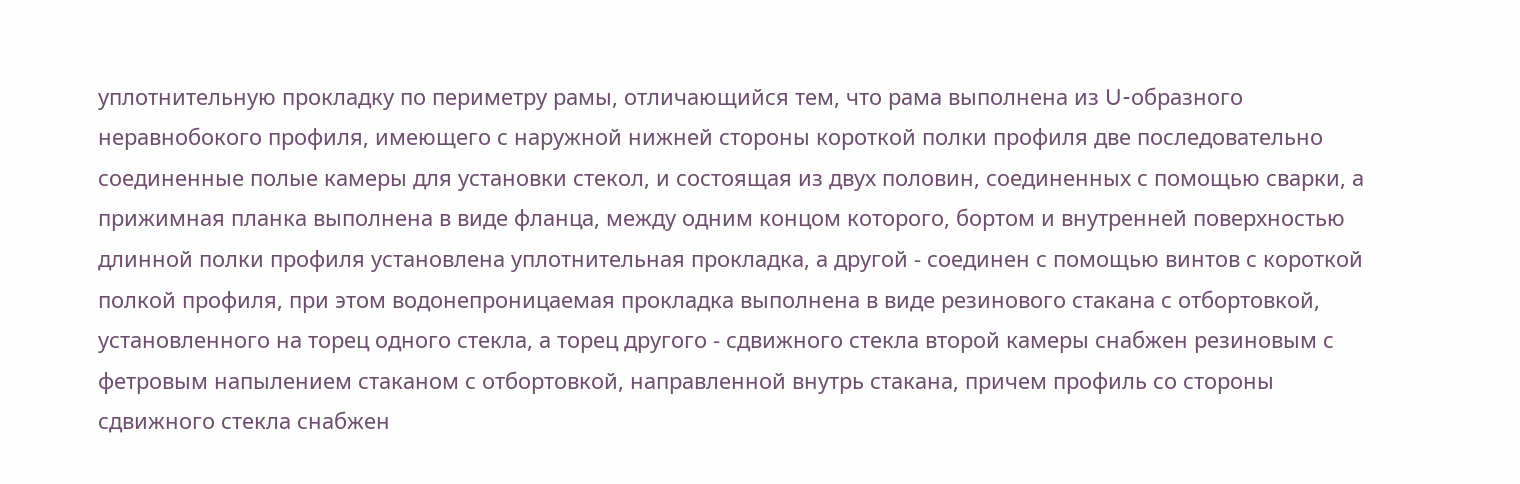уплотнительную прокладку по периметру рамы, отличающийся тем, что рама выполнена из U-образного неравнобокого профиля, имеющего с наружной нижней стороны короткой полки профиля две последовательно соединенные полые камеры для установки стекол, и состоящая из двух половин, соединенных с помощью сварки, а прижимная планка выполнена в виде фланца, между одним концом которого, бортом и внутренней поверхностью длинной полки профиля установлена уплотнительная прокладка, а другой - соединен с помощью винтов с короткой полкой профиля, при этом водонепроницаемая прокладка выполнена в виде резинового стакана с отбортовкой, установленного на торец одного стекла, а торец другого - сдвижного стекла второй камеры снабжен резиновым с фетровым напылением стаканом с отбортовкой, направленной внутрь стакана, причем профиль со стороны сдвижного стекла снабжен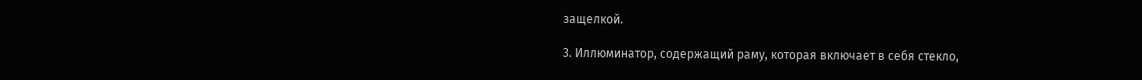защелкой.

3. Иллюминатор, содержащий раму, которая включает в себя стекло,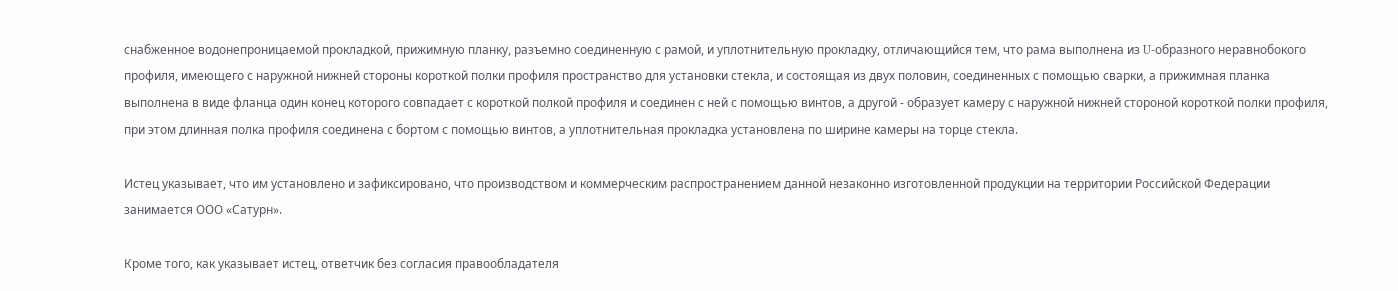снабженное водонепроницаемой прокладкой, прижимную планку, разъемно соединенную с рамой, и уплотнительную прокладку, отличающийся тем, что рама выполнена из U-образного неравнобокого профиля, имеющего с наружной нижней стороны короткой полки профиля пространство для установки стекла, и состоящая из двух половин, соединенных с помощью сварки, а прижимная планка выполнена в виде фланца один конец которого совпадает с короткой полкой профиля и соединен с ней с помощью винтов, а другой - образует камеру с наружной нижней стороной короткой полки профиля, при этом длинная полка профиля соединена с бортом с помощью винтов, а уплотнительная прокладка установлена по ширине камеры на торце стекла.

Истец указывает, что им установлено и зафиксировано, что производством и коммерческим распространением данной незаконно изготовленной продукции на территории Российской Федерации занимается ООО «Сатурн».

Кроме того, как указывает истец, ответчик без согласия правообладателя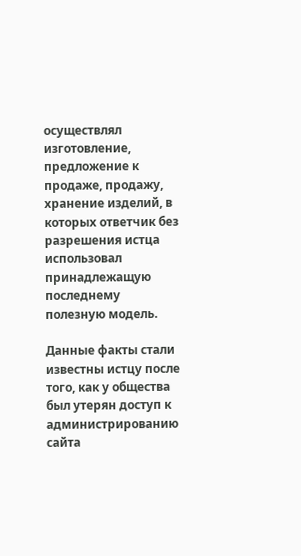осуществлял изготовление, предложение к продаже, продажу, хранение изделий, в которых ответчик без разрешения истца использовал принадлежащую последнему полезную модель.

Данные факты стали известны истцу после того, как у общества был утерян доступ к администрированию сайта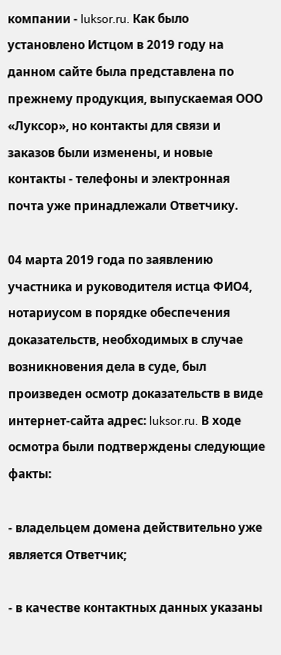компании - luksor.ru. Как было установлено Истцом в 2019 году на данном сайте была представлена по прежнему продукция, выпускаемая ООО «Луксор», но контакты для связи и заказов были изменены, и новые контакты - телефоны и электронная почта уже принадлежали Ответчику.

04 марта 2019 года по заявлению участника и руководителя истца ФИО4, нотариусом в порядке обеспечения доказательств, необходимых в случае возникновения дела в суде, был произведен осмотр доказательств в виде интернет-сайта адрес: luksor.ru. В ходе осмотра были подтверждены следующие факты:

- владельцем домена действительно уже является Ответчик;

- в качестве контактных данных указаны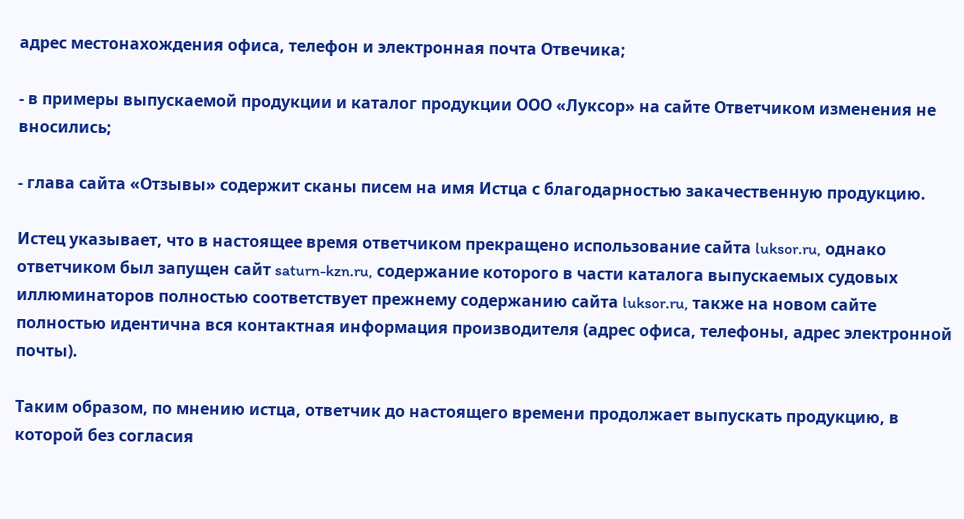адрес местонахождения офиса, телефон и электронная почта Отвечика;

- в примеры выпускаемой продукции и каталог продукции ООО «Луксор» на сайте Ответчиком изменения не вносились;

- глава сайта «Отзывы» содержит сканы писем на имя Истца с благодарностью закачественную продукцию.

Истец указывает, что в настоящее время ответчиком прекращено использование сайта luksor.ru, однако ответчиком был запущен сайт saturn-kzn.ru, содержание которого в части каталога выпускаемых судовых иллюминаторов полностью соответствует прежнему содержанию сайта luksor.ru, также на новом сайте полностью идентична вся контактная информация производителя (адрес офиса, телефоны, адрес электронной почты).

Таким образом, по мнению истца, ответчик до настоящего времени продолжает выпускать продукцию, в которой без согласия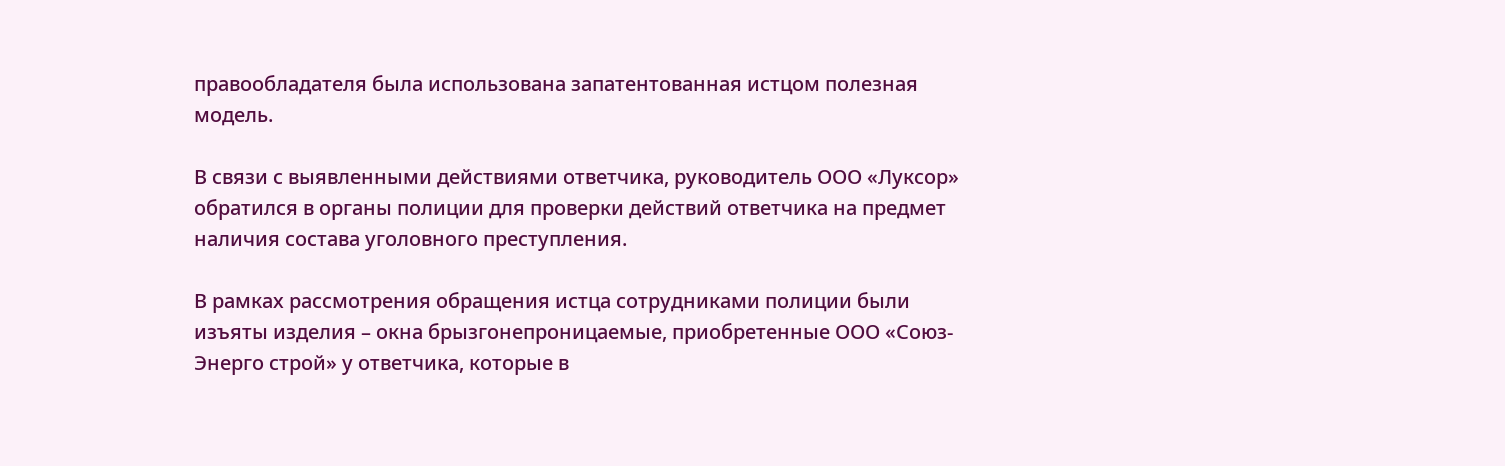правообладателя была использована запатентованная истцом полезная модель.

В связи с выявленными действиями ответчика, руководитель ООО «Луксор» обратился в органы полиции для проверки действий ответчика на предмет наличия состава уголовного преступления.

В рамках рассмотрения обращения истца сотрудниками полиции были изъяты изделия – окна брызгонепроницаемые, приобретенные ООО «Союз-Энерго строй» у ответчика, которые в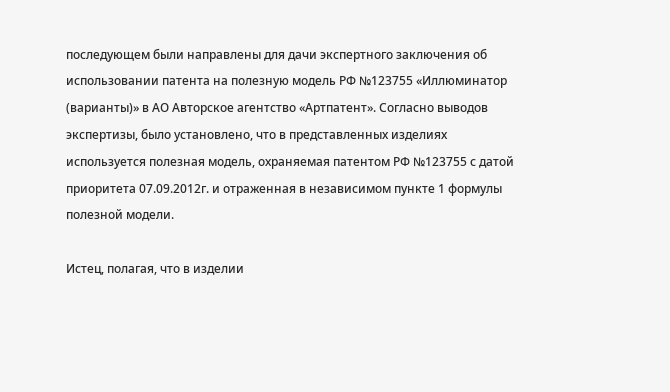последующем были направлены для дачи экспертного заключения об использовании патента на полезную модель РФ №123755 «Иллюминатор (варианты)» в АО Авторское агентство «Артпатент». Согласно выводов экспертизы, было установлено, что в представленных изделиях используется полезная модель, охраняемая патентом РФ №123755 с датой приоритета 07.09.2012г. и отраженная в независимом пункте 1 формулы полезной модели.

Истец, полагая, что в изделии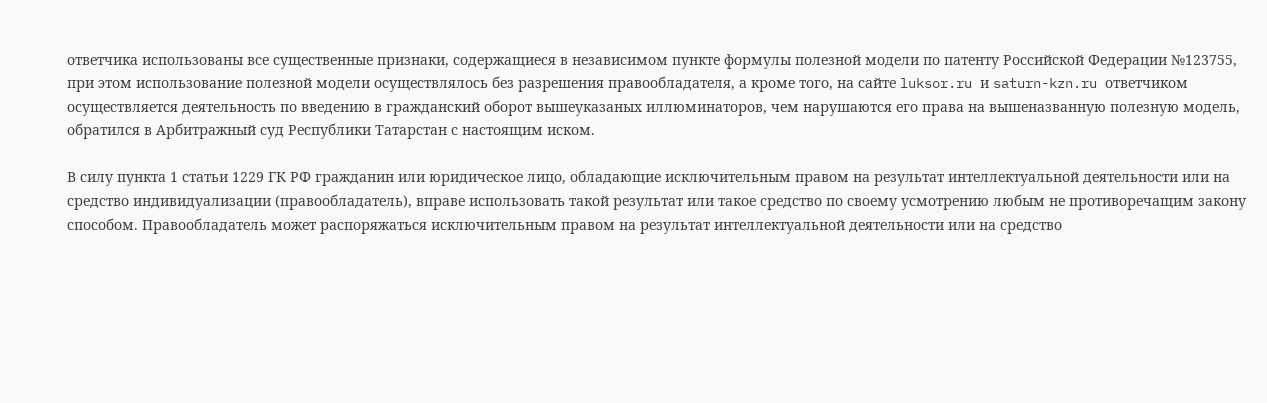ответчика использованы все существенные признаки, содержащиеся в независимом пункте формулы полезной модели по патенту Российской Федерации №123755, при этом использование полезной модели осуществлялось без разрешения правообладателя, а кроме того, на сайте luksor.ru и saturn-kzn.ru ответчиком осуществляется деятельность по введению в гражданский оборот вышеуказаных иллюминаторов, чем нарушаются его права на вышеназванную полезную модель, обратился в Арбитражный суд Республики Татарстан с настоящим иском.

В силу пункта 1 статьи 1229 ГК РФ гражданин или юридическое лицо, обладающие исключительным правом на результат интеллектуальной деятельности или на средство индивидуализации (правообладатель), вправе использовать такой результат или такое средство по своему усмотрению любым не противоречащим закону способом. Правообладатель может распоряжаться исключительным правом на результат интеллектуальной деятельности или на средство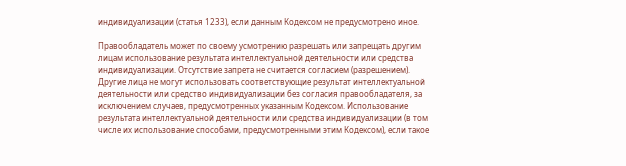индивидуализации (статья 1233), если данным Кодексом не предусмотрено иное.

Правообладатель может по своему усмотрению разрешать или запрещать другим лицам использование результата интеллектуальной деятельности или средства индивидуализации. Отсутствие запрета не считается согласием (разрешением). Другие лица не могут использовать соответствующие результат интеллектуальной деятельности или средство индивидуализации без согласия правообладателя, за исключением случаев, предусмотренных указанным Кодексом. Использование результата интеллектуальной деятельности или средства индивидуализации (в том числе их использование способами, предусмотренными этим Кодексом), если такое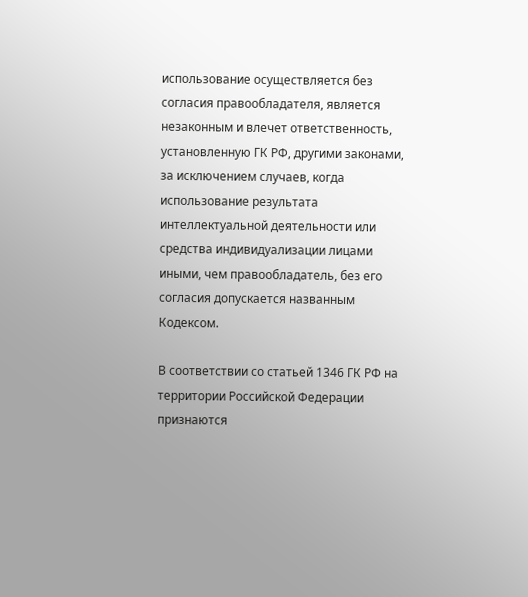использование осуществляется без согласия правообладателя, является незаконным и влечет ответственность, установленную ГК РФ, другими законами, за исключением случаев, когда использование результата интеллектуальной деятельности или средства индивидуализации лицами иными, чем правообладатель, без его согласия допускается названным Кодексом.

В соответствии со статьей 1346 ГК РФ на территории Российской Федерации признаются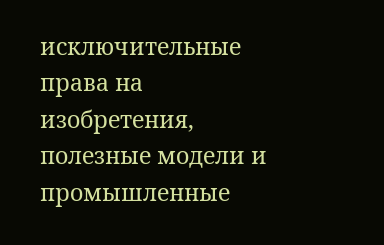исключительные права на изобретения, полезные модели и промышленные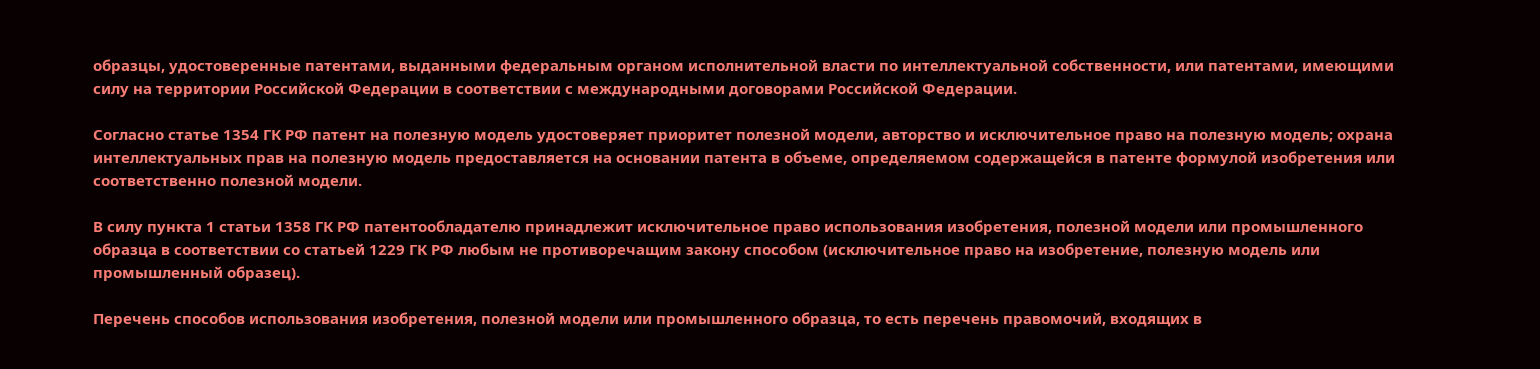образцы, удостоверенные патентами, выданными федеральным органом исполнительной власти по интеллектуальной собственности, или патентами, имеющими силу на территории Российской Федерации в соответствии с международными договорами Российской Федерации.

Согласно статье 1354 ГК РФ патент на полезную модель удостоверяет приоритет полезной модели, авторство и исключительное право на полезную модель; охрана интеллектуальных прав на полезную модель предоставляется на основании патента в объеме, определяемом содержащейся в патенте формулой изобретения или соответственно полезной модели.

В силу пункта 1 статьи 1358 ГК РФ патентообладателю принадлежит исключительное право использования изобретения, полезной модели или промышленного образца в соответствии со статьей 1229 ГК РФ любым не противоречащим закону способом (исключительное право на изобретение, полезную модель или промышленный образец).

Перечень способов использования изобретения, полезной модели или промышленного образца, то есть перечень правомочий, входящих в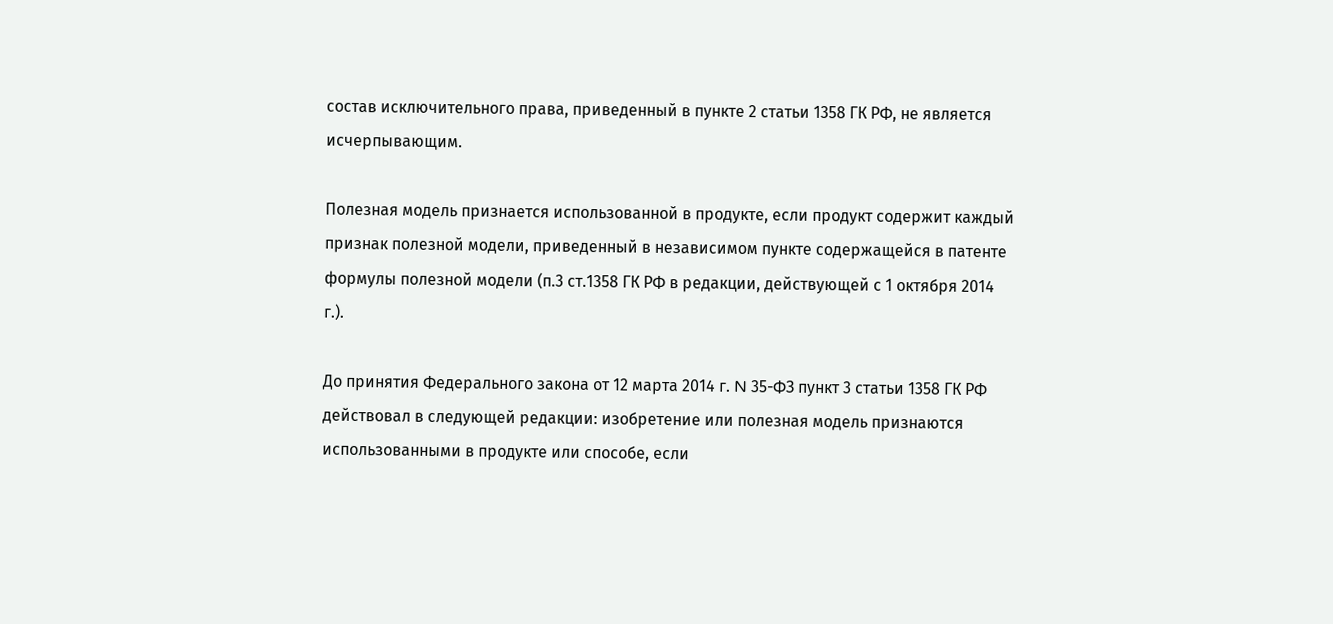состав исключительного права, приведенный в пункте 2 статьи 1358 ГК РФ, не является исчерпывающим.

Полезная модель признается использованной в продукте, если продукт содержит каждый признак полезной модели, приведенный в независимом пункте содержащейся в патенте формулы полезной модели (п.3 ст.1358 ГК РФ в редакции, действующей с 1 октября 2014 г.).

До принятия Федерального закона от 12 марта 2014 г. N 35-ФЗ пункт 3 статьи 1358 ГК РФ действовал в следующей редакции: изобретение или полезная модель признаются использованными в продукте или способе, если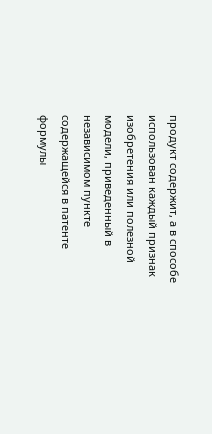продукт содержит, а в способе использован каждый признак изобретения или полезной модели, приведенный в независимом пункте содержащейся в патенте формулы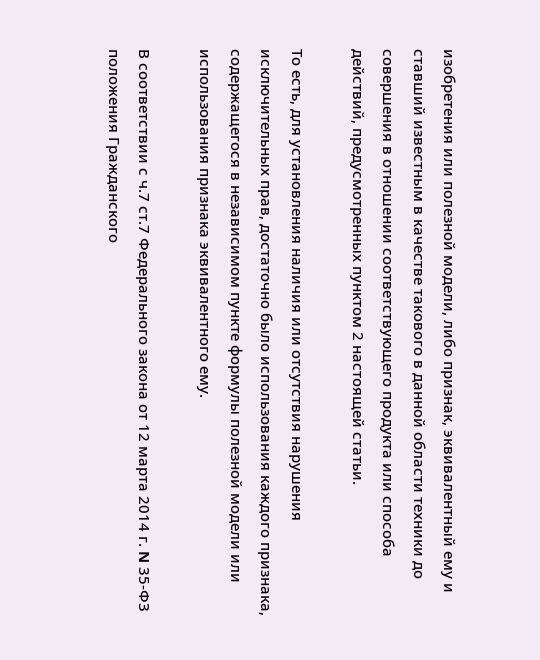изобретения или полезной модели, либо признак, эквивалентный ему и ставший известным в качестве такового в данной области техники до совершения в отношении соответствующего продукта или способа действий, предусмотренных пунктом 2 настоящей статьи.

То есть, для установления наличия или отсутствия нарушения исключительных прав, достаточно было использования каждого признака, содержащегося в независимом пункте формулы полезной модели или использования признака эквивалентного ему.

В соответствии с ч.7 ст.7 Федерального закона от 12 марта 2014 г. N 35-ФЗ положения Гражданского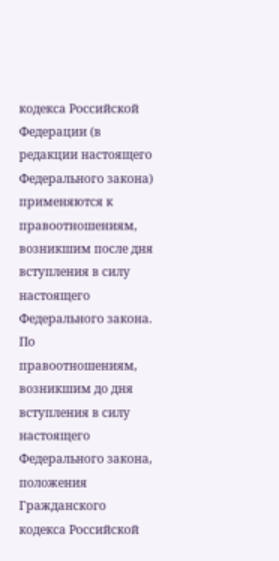кодекса Российской Федерации (в редакции настоящего Федерального закона) применяются к правоотношениям, возникшим после дня вступления в силу настоящего Федерального закона. По правоотношениям, возникшим до дня вступления в силу настоящего Федерального закона, положения Гражданского кодекса Российской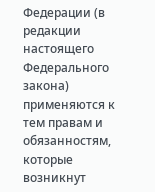Федерации (в редакции настоящего Федерального закона) применяются к тем правам и обязанностям, которые возникнут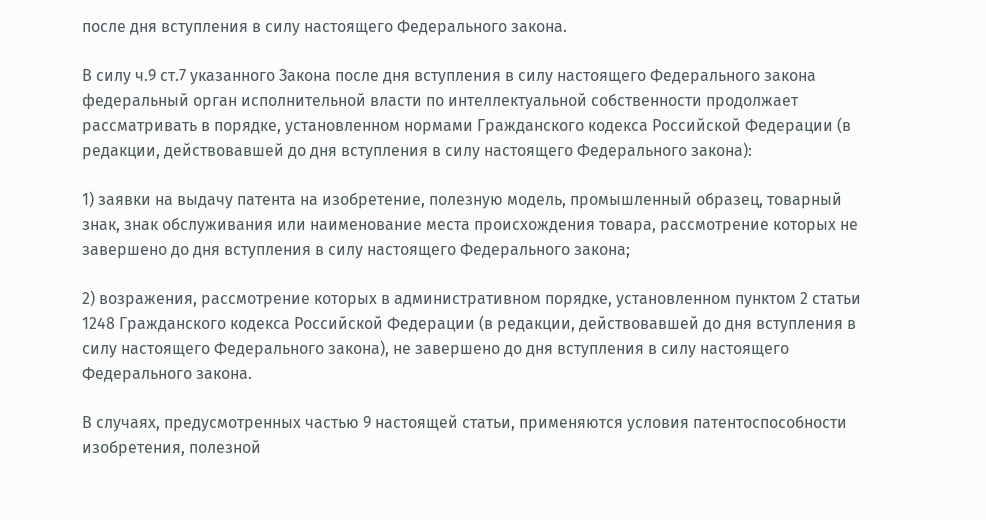после дня вступления в силу настоящего Федерального закона.

В силу ч.9 ст.7 указанного Закона после дня вступления в силу настоящего Федерального закона федеральный орган исполнительной власти по интеллектуальной собственности продолжает рассматривать в порядке, установленном нормами Гражданского кодекса Российской Федерации (в редакции, действовавшей до дня вступления в силу настоящего Федерального закона):

1) заявки на выдачу патента на изобретение, полезную модель, промышленный образец, товарный знак, знак обслуживания или наименование места происхождения товара, рассмотрение которых не завершено до дня вступления в силу настоящего Федерального закона;

2) возражения, рассмотрение которых в административном порядке, установленном пунктом 2 статьи 1248 Гражданского кодекса Российской Федерации (в редакции, действовавшей до дня вступления в силу настоящего Федерального закона), не завершено до дня вступления в силу настоящего Федерального закона.

В случаях, предусмотренных частью 9 настоящей статьи, применяются условия патентоспособности изобретения, полезной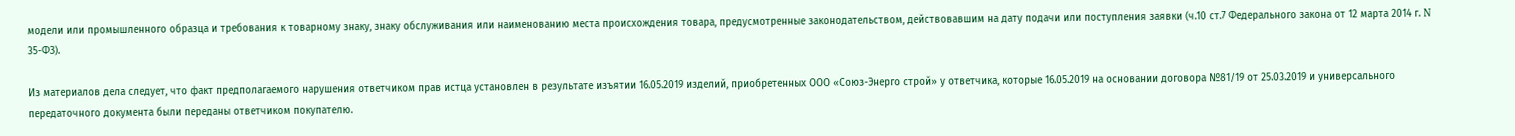модели или промышленного образца и требования к товарному знаку, знаку обслуживания или наименованию места происхождения товара, предусмотренные законодательством, действовавшим на дату подачи или поступления заявки (ч.10 ст.7 Федерального закона от 12 марта 2014 г. N 35-ФЗ).

Из материалов дела следует, что факт предполагаемого нарушения ответчиком прав истца установлен в результате изъятии 16.05.2019 изделий, приобретенных ООО «Союз-Энерго строй» у ответчика, которые 16.05.2019 на основании договора №81/19 от 25.03.2019 и универсального передаточного документа были переданы ответчиком покупателю.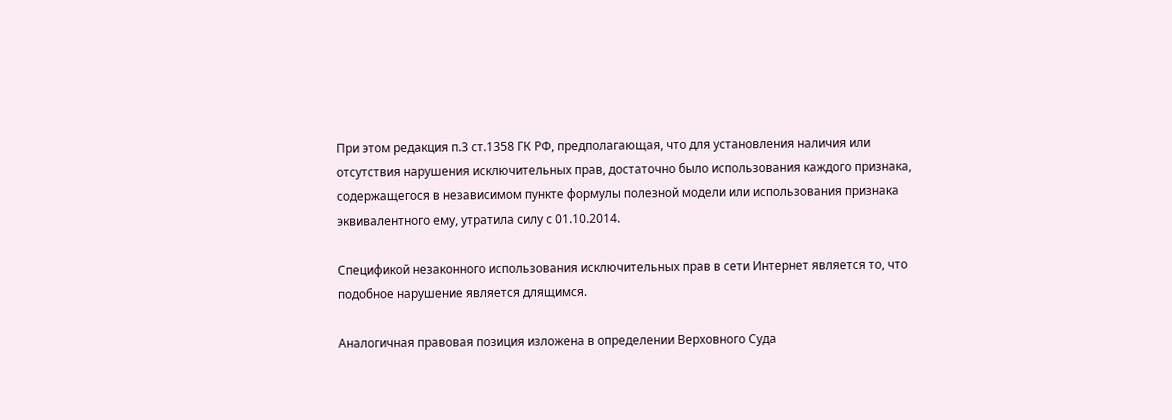При этом редакция п.3 ст.1358 ГК РФ, предполагающая, что для установления наличия или отсутствия нарушения исключительных прав, достаточно было использования каждого признака, содержащегося в независимом пункте формулы полезной модели или использования признака эквивалентного ему, утратила силу с 01.10.2014.

Спецификой незаконного использования исключительных прав в сети Интернет является то, что подобное нарушение является длящимся.

Аналогичная правовая позиция изложена в определении Верховного Суда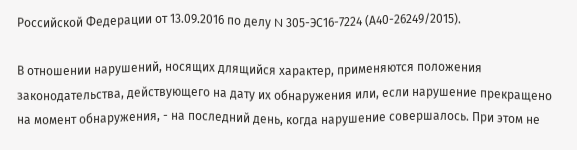Российской Федерации от 13.09.2016 по делу N 305-ЭС16-7224 (А40-26249/2015).

В отношении нарушений, носящих длящийся характер, применяются положения законодательства, действующего на дату их обнаружения или, если нарушение прекращено на момент обнаружения, - на последний день, когда нарушение совершалось. При этом не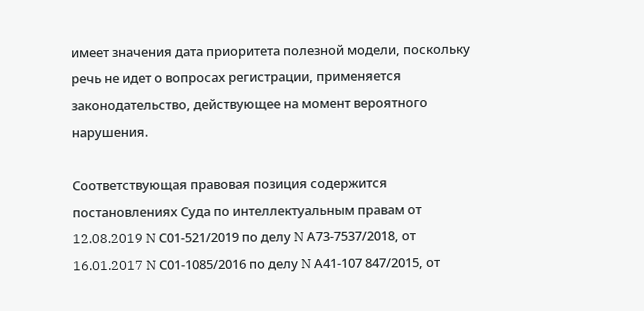имеет значения дата приоритета полезной модели, поскольку речь не идет о вопросах регистрации, применяется законодательство, действующее на момент вероятного нарушения.

Соответствующая правовая позиция содержится постановлениях Суда по интеллектуальным правам от 12.08.2019 N С01-521/2019 по делу N А73-7537/2018, от 16.01.2017 N С01-1085/2016 по делу N А41-107 847/2015, от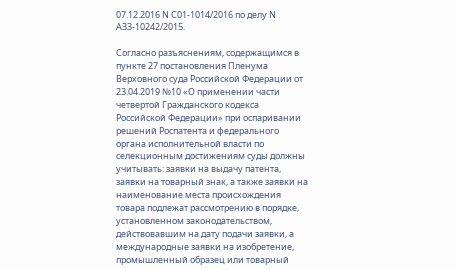07.12.2016 N С01-1014/2016 по делу N АЗЗ-10242/2015.

Согласно разъяснениям, содержащимся в пункте 27 постановления Пленума Верховного суда Российской Федерации от 23.04.2019 №10 «О применении части четвертой Гражданского кодекса Российской Федерации» при оспаривании решений Роспатента и федерального органа исполнительной власти по селекционным достижениям суды должны учитывать: заявки на выдачу патента, заявки на товарный знак, а также заявки на наименование места происхождения товара подлежат рассмотрению в порядке, установленном законодательством, действовавшим на дату подачи заявки, а международные заявки на изобретение, промышленный образец или товарный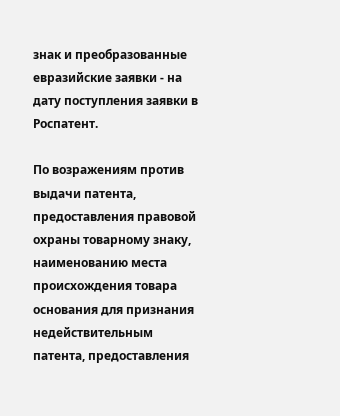знак и преобразованные евразийские заявки - на дату поступления заявки в Роспатент.

По возражениям против выдачи патента, предоставления правовой охраны товарному знаку, наименованию места происхождения товара основания для признания недействительным патента, предоставления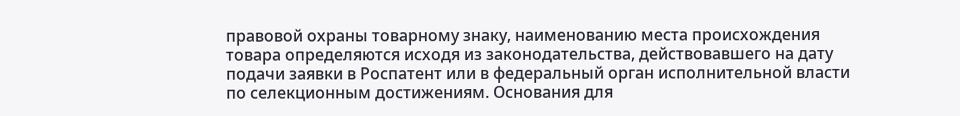правовой охраны товарному знаку, наименованию места происхождения товара определяются исходя из законодательства, действовавшего на дату подачи заявки в Роспатент или в федеральный орган исполнительной власти по селекционным достижениям. Основания для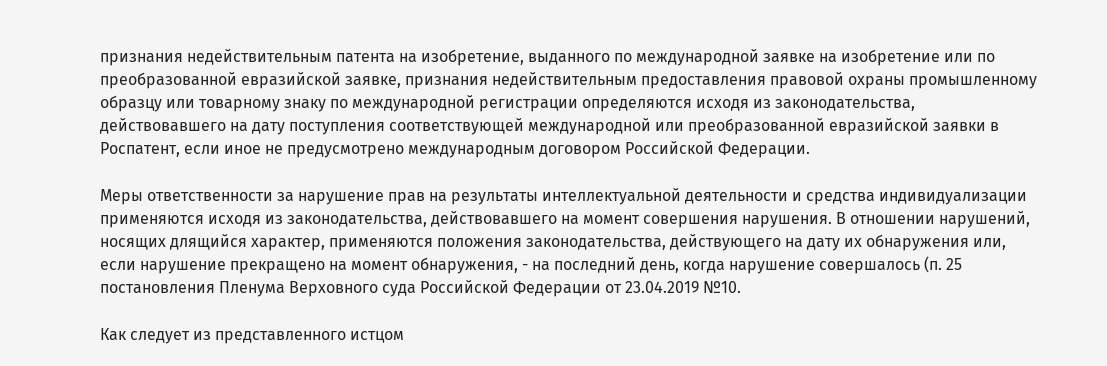признания недействительным патента на изобретение, выданного по международной заявке на изобретение или по преобразованной евразийской заявке, признания недействительным предоставления правовой охраны промышленному образцу или товарному знаку по международной регистрации определяются исходя из законодательства, действовавшего на дату поступления соответствующей международной или преобразованной евразийской заявки в Роспатент, если иное не предусмотрено международным договором Российской Федерации.

Меры ответственности за нарушение прав на результаты интеллектуальной деятельности и средства индивидуализации применяются исходя из законодательства, действовавшего на момент совершения нарушения. В отношении нарушений, носящих длящийся характер, применяются положения законодательства, действующего на дату их обнаружения или, если нарушение прекращено на момент обнаружения, - на последний день, когда нарушение совершалось (п. 25 постановления Пленума Верховного суда Российской Федерации от 23.04.2019 №10.

Как следует из представленного истцом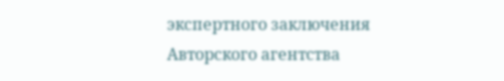экспертного заключения Авторского агентства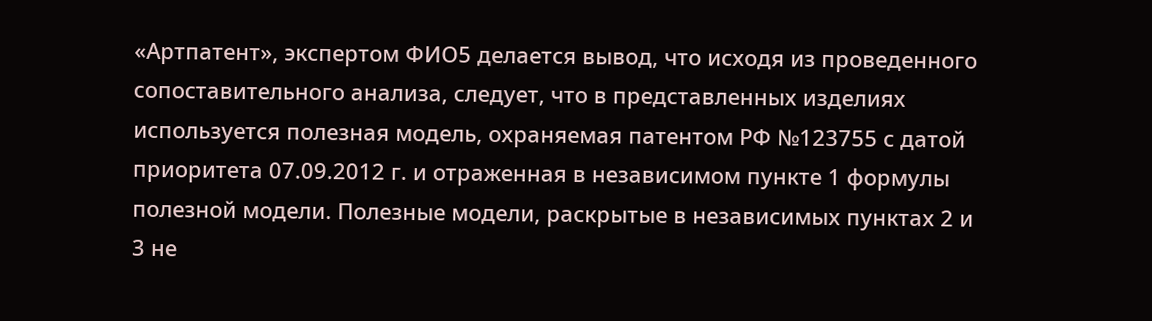«Артпатент», экспертом ФИО5 делается вывод, что исходя из проведенного сопоставительного анализа, следует, что в представленных изделиях используется полезная модель, охраняемая патентом РФ №123755 с датой приоритета 07.09.2012 г. и отраженная в независимом пункте 1 формулы полезной модели. Полезные модели, раскрытые в независимых пунктах 2 и 3 не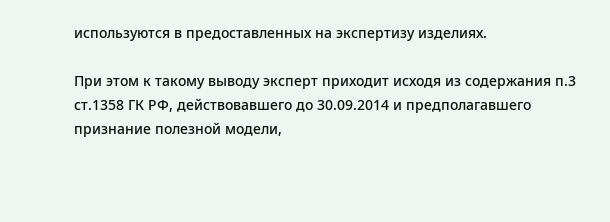используются в предоставленных на экспертизу изделиях.

При этом к такому выводу эксперт приходит исходя из содержания п.3 ст.1358 ГК РФ, действовавшего до 30.09.2014 и предполагавшего признание полезной модели,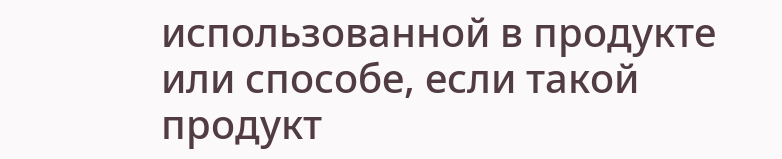использованной в продукте или способе, если такой продукт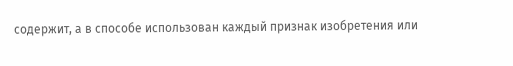содержит, а в способе использован каждый признак изобретения или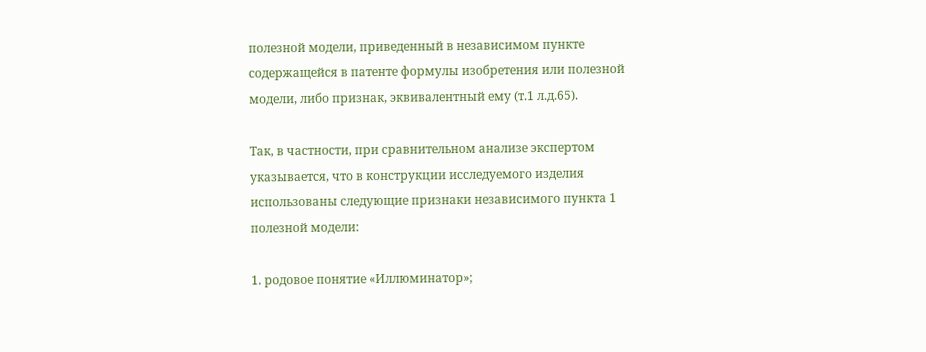полезной модели, приведенный в независимом пункте содержащейся в патенте формулы изобретения или полезной модели, либо признак, эквивалентный ему (т.1 л.д.65).

Так, в частности, при сравнительном анализе экспертом указывается, что в конструкции исследуемого изделия использованы следующие признаки независимого пункта 1 полезной модели:

1. родовое понятие «Иллюминатор»;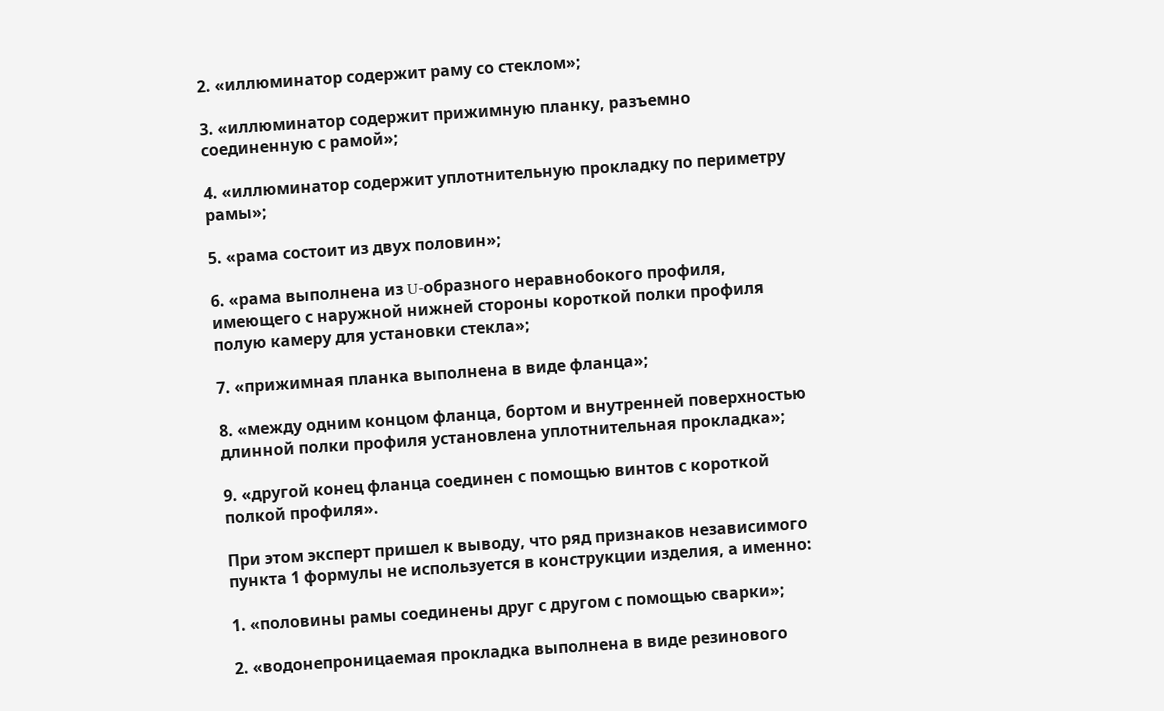2. «иллюминатор содержит раму со стеклом»;

3. «иллюминатор содержит прижимную планку, разъемно соединенную с рамой»;

4. «иллюминатор содержит уплотнительную прокладку по периметру рамы»;

5. «рама состоит из двух половин»;

6. «рама выполнена из U-образного неравнобокого профиля, имеющего с наружной нижней стороны короткой полки профиля полую камеру для установки стекла»;

7. «прижимная планка выполнена в виде фланца»;

8. «между одним концом фланца, бортом и внутренней поверхностью длинной полки профиля установлена уплотнительная прокладка»;

9. «другой конец фланца соединен с помощью винтов с короткой полкой профиля».

При этом эксперт пришел к выводу, что ряд признаков независимого пункта 1 формулы не используется в конструкции изделия, а именно:

1. «половины рамы соединены друг с другом с помощью сварки»;

2. «водонепроницаемая прокладка выполнена в виде резинового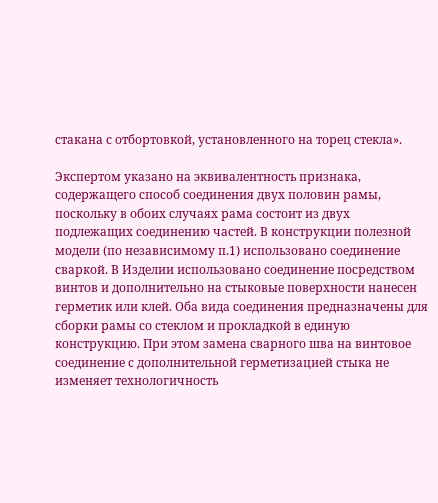стакана с отбортовкой, установленного на торец стекла».

Экспертом указано на эквивалентность признака, содержащего способ соединения двух половин рамы, поскольку в обоих случаях рама состоит из двух подлежащих соединению частей. В конструкции полезной модели (по независимому п.1) использовано соединение сваркой. В Изделии использовано соединение посредством винтов и дополнительно на стыковые поверхности нанесен герметик или клей. Оба вида соединения предназначены для сборки рамы со стеклом и прокладкой в единую конструкцию. При этом замена сварного шва на винтовое соединение с дополнительной герметизацией стыка не изменяет технологичность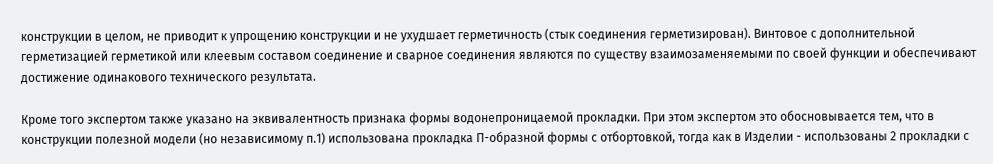конструкции в целом, не приводит к упрощению конструкции и не ухудшает герметичность (стык соединения герметизирован). Винтовое с дополнительной герметизацией герметикой или клеевым составом соединение и сварное соединения являются по существу взаимозаменяемыми по своей функции и обеспечивают достижение одинакового технического результата.

Кроме того экспертом также указано на эквивалентность признака формы водонепроницаемой прокладки. При этом экспертом это обосновывается тем, что в конструкции полезной модели (но независимому п.1) использована прокладка П-образной формы с отбортовкой, тогда как в Изделии - использованы 2 прокладки с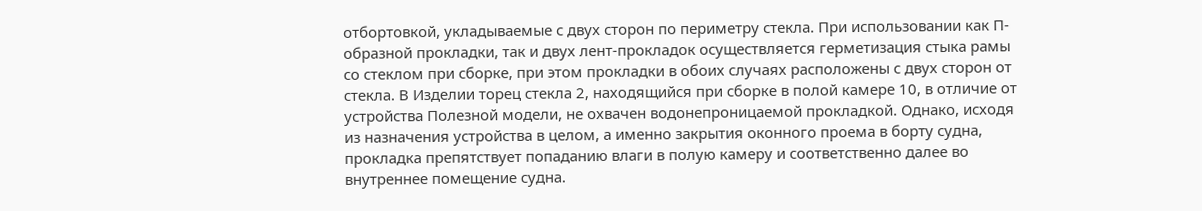отбортовкой, укладываемые с двух сторон по периметру стекла. При использовании как П-образной прокладки, так и двух лент-прокладок осуществляется герметизация стыка рамы со стеклом при сборке, при этом прокладки в обоих случаях расположены с двух сторон от стекла. В Изделии торец стекла 2, находящийся при сборке в полой камере 10, в отличие от устройства Полезной модели, не охвачен водонепроницаемой прокладкой. Однако, исходя из назначения устройства в целом, а именно закрытия оконного проема в борту судна, прокладка препятствует попаданию влаги в полую камеру и соответственно далее во внутреннее помещение судна.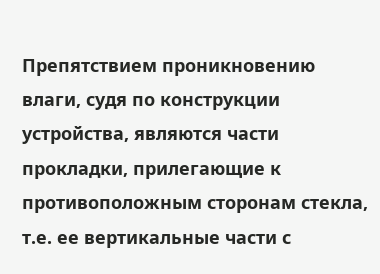Препятствием проникновению влаги, судя по конструкции устройства, являются части прокладки, прилегающие к противоположным сторонам стекла, т.е. ее вертикальные части с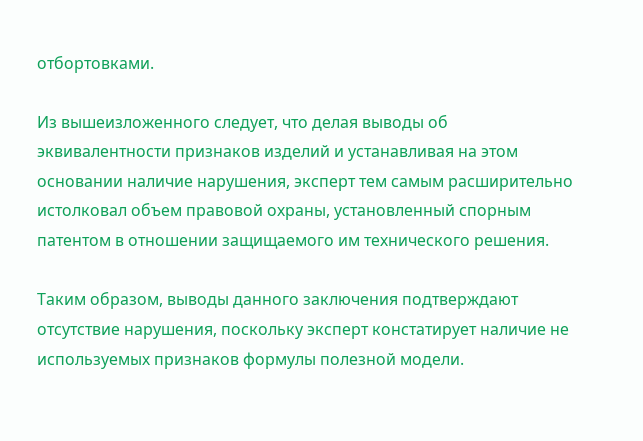отбортовками.

Из вышеизложенного следует, что делая выводы об эквивалентности признаков изделий и устанавливая на этом основании наличие нарушения, эксперт тем самым расширительно истолковал объем правовой охраны, установленный спорным патентом в отношении защищаемого им технического решения.

Таким образом, выводы данного заключения подтверждают отсутствие нарушения, поскольку эксперт констатирует наличие не используемых признаков формулы полезной модели.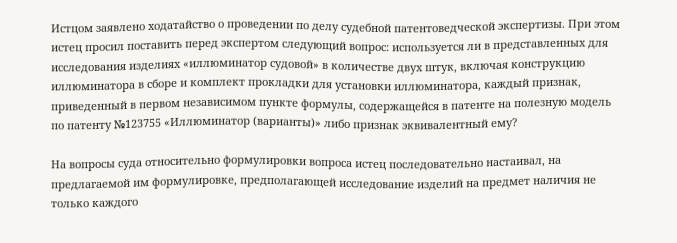Истцом заявлено ходатайство о проведении по делу судебной патентоведческой экспертизы. При этом истец просил поставить перед экспертом следующий вопрос: используется ли в представленных для исследования изделиях «иллюминатор судовой» в количестве двух штук, включая конструкцию иллюминатора в сборе и комплект прокладки для установки иллюминатора, каждый признак, приведенный в первом независимом пункте формулы, содержащейся в патенте на полезную модель по патенту №123755 «Иллюминатор (варианты)» либо признак эквивалентный ему?

На вопросы суда относительно формулировки вопроса истец последовательно настаивал, на предлагаемой им формулировке, предполагающей исследование изделий на предмет наличия не только каждого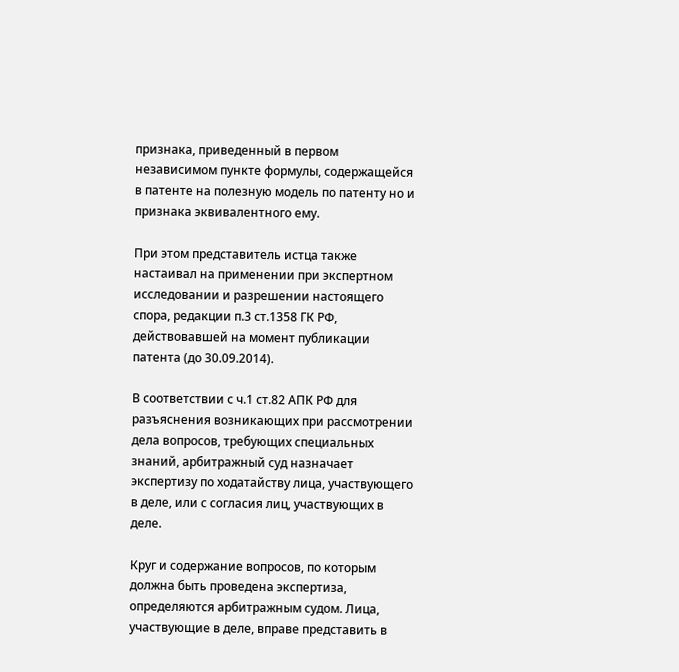признака, приведенный в первом независимом пункте формулы, содержащейся в патенте на полезную модель по патенту но и признака эквивалентного ему.

При этом представитель истца также настаивал на применении при экспертном исследовании и разрешении настоящего спора, редакции п.3 ст.1358 ГК РФ, действовавшей на момент публикации патента (до 30.09.2014).

В соответствии с ч.1 ст.82 АПК РФ для разъяснения возникающих при рассмотрении дела вопросов, требующих специальных знаний, арбитражный суд назначает экспертизу по ходатайству лица, участвующего в деле, или с согласия лиц, участвующих в деле.

Круг и содержание вопросов, по которым должна быть проведена экспертиза, определяются арбитражным судом. Лица, участвующие в деле, вправе представить в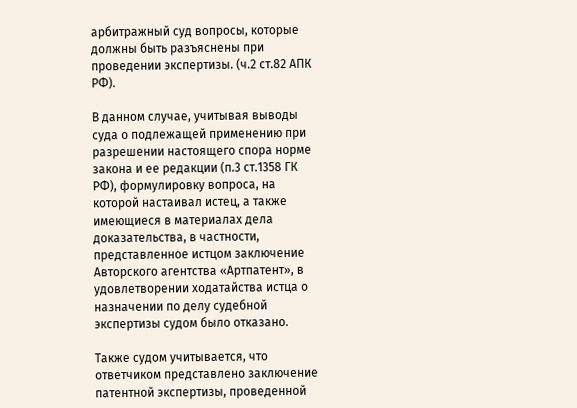арбитражный суд вопросы, которые должны быть разъяснены при проведении экспертизы. (ч.2 ст.82 АПК РФ).

В данном случае, учитывая выводы суда о подлежащей применению при разрешении настоящего спора норме закона и ее редакции (п.3 ст.1358 ГК РФ), формулировку вопроса, на которой настаивал истец, а также имеющиеся в материалах дела доказательства, в частности, представленное истцом заключение Авторского агентства «Артпатент», в удовлетворении ходатайства истца о назначении по делу судебной экспертизы судом было отказано.

Также судом учитывается, что ответчиком представлено заключение патентной экспертизы, проведенной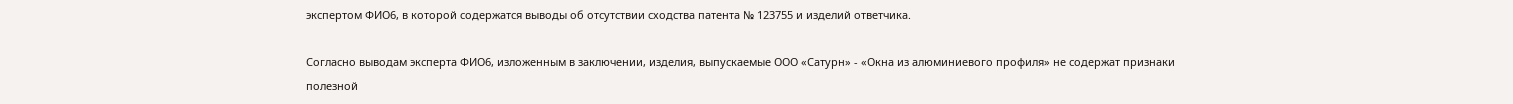экспертом ФИО6, в которой содержатся выводы об отсутствии сходства патента № 123755 и изделий ответчика.

Согласно выводам эксперта ФИО6, изложенным в заключении, изделия, выпускаемые ООО «Сатурн» - «Окна из алюминиевого профиля» не содержат признаки полезной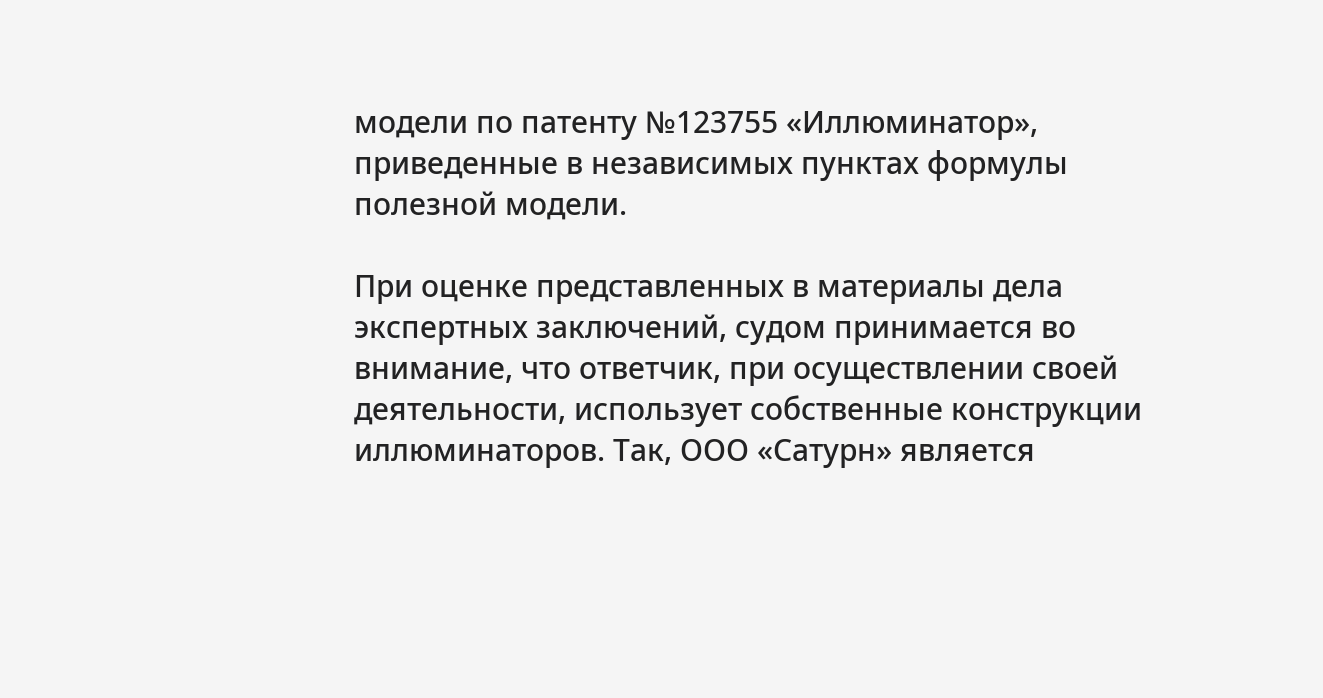модели по патенту №123755 «Иллюминатор», приведенные в независимых пунктах формулы полезной модели.

При оценке представленных в материалы дела экспертных заключений, судом принимается во внимание, что ответчик, при осуществлении своей деятельности, использует собственные конструкции иллюминаторов. Так, ООО «Сатурн» является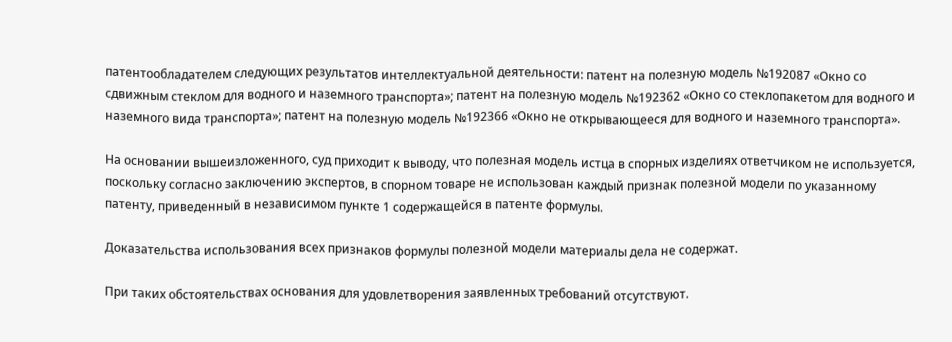патентообладателем следующих результатов интеллектуальной деятельности: патент на полезную модель №192087 «Окно со сдвижным стеклом для водного и наземного транспорта»; патент на полезную модель №192362 «Окно со стеклопакетом для водного и наземного вида транспорта»; патент на полезную модель №192366 «Окно не открывающееся для водного и наземного транспорта».

На основании вышеизложенного, суд приходит к выводу, что полезная модель истца в спорных изделиях ответчиком не используется, поскольку согласно заключению экспертов, в спорном товаре не использован каждый признак полезной модели по указанному патенту, приведенный в независимом пункте 1 содержащейся в патенте формулы.

Доказательства использования всех признаков формулы полезной модели материалы дела не содержат.

При таких обстоятельствах основания для удовлетворения заявленных требований отсутствуют.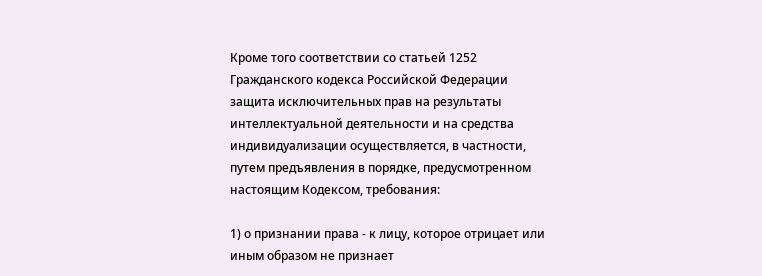Кроме того соответствии со статьей 1252 Гражданского кодекса Российской Федерации защита исключительных прав на результаты интеллектуальной деятельности и на средства индивидуализации осуществляется, в частности, путем предъявления в порядке, предусмотренном настоящим Кодексом, требования:

1) о признании права - к лицу, которое отрицает или иным образом не признает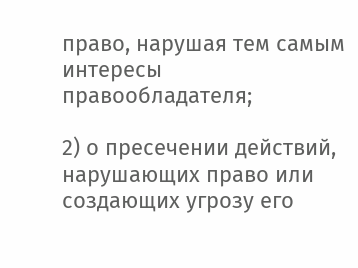право, нарушая тем самым интересы правообладателя;

2) о пресечении действий, нарушающих право или создающих угрозу его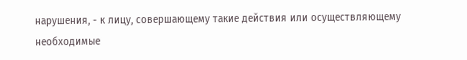нарушения, - к лицу, совершающему такие действия или осуществляющему необходимые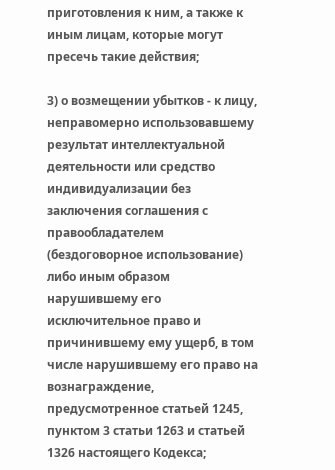приготовления к ним, а также к иным лицам, которые могут пресечь такие действия;

3) о возмещении убытков - к лицу, неправомерно использовавшему результат интеллектуальной деятельности или средство индивидуализации без заключения соглашения с правообладателем (бездоговорное использование) либо иным образом нарушившему его исключительное право и причинившему ему ущерб, в том числе нарушившему его право на вознаграждение, предусмотренное статьей 1245, пунктом 3 статьи 1263 и статьей 1326 настоящего Кодекса;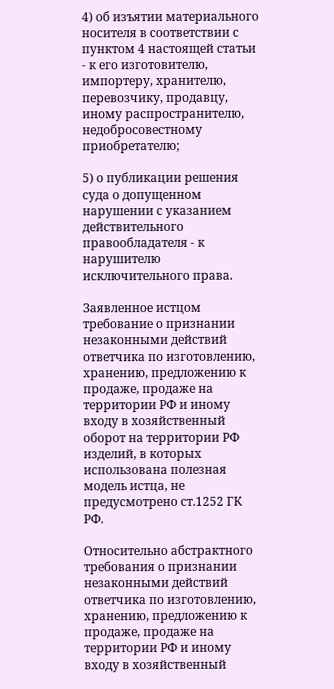4) об изъятии материального носителя в соответствии с пунктом 4 настоящей статьи - к его изготовителю, импортеру, хранителю, перевозчику, продавцу, иному распространителю, недобросовестному приобретателю;

5) о публикации решения суда о допущенном нарушении с указанием действительного правообладателя - к нарушителю исключительного права.

Заявленное истцом требование о признании незаконными действий ответчика по изготовлению, хранению, предложению к продаже, продаже на территории РФ и иному входу в хозяйственный оборот на территории РФ изделий, в которых использована полезная модель истца, не предусмотрено ст.1252 ГК РФ.

Относительно абстрактного требования о признании незаконными действий ответчика по изготовлению, хранению, предложению к продаже, продаже на территории РФ и иному входу в хозяйственный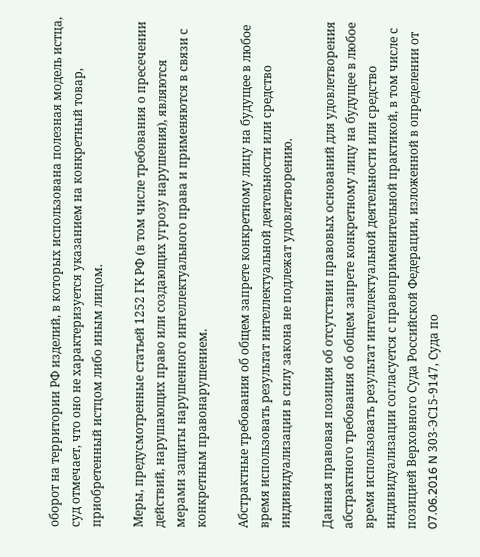оборот на территории РФ изделий, в которых использована полезная модель истца, суд отмечает, что оно не характеризуется указанием на конкретный товар, приобретенный истцом либо иным лицом.

Меры, предусмотренные статьей 1252 ГК РФ (в том числе требования о пресечении действий, нарушающих право или создающих угрозу нарушения), являются мерами защиты нарушенного интеллектуального права и применяются в связи с конкретным правонарушением.

Абстрактные требования об общем запрете конкретному лицу на будущее в любое время использовать результат интеллектуальной деятельности или средство индивидуализации в силу закона не подлежат удовлетворению.

Данная правовая позиция об отсутствии правовых оснований для удовлетворения абстрактного требования об общем запрете конкретному лицу на будущее в любое время использовать результат интеллектуальной деятельности или средство индивидуализации согласуется с правоприменительной практикой, в том числе с позицией Верховного Суда Российской Федерации, изложенной в определении от 07.06.2016 N 303-ЭС15-9147, Суда по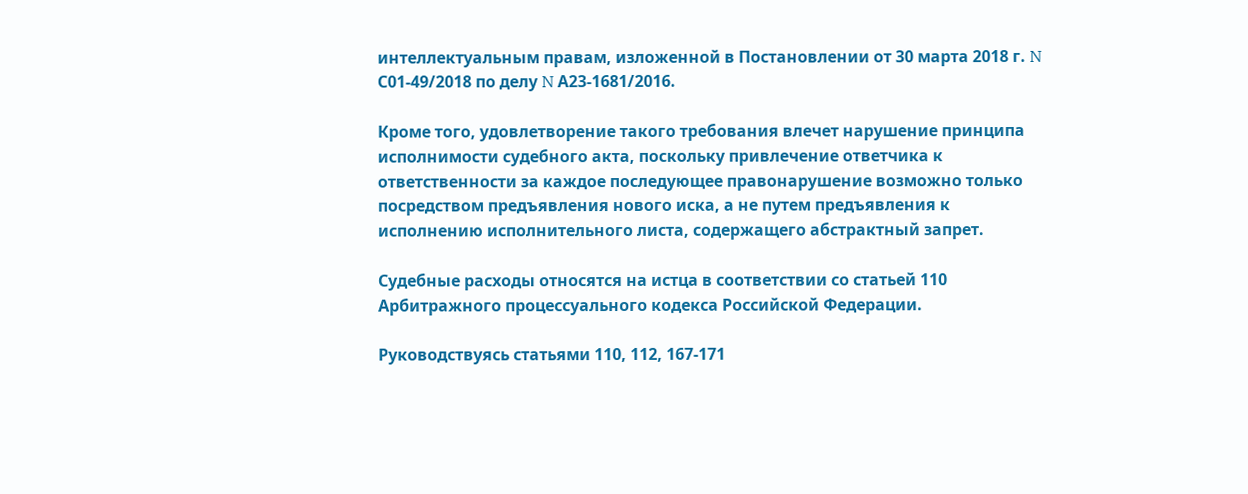интеллектуальным правам, изложенной в Постановлении от 30 марта 2018 г. N С01-49/2018 по делу N А23-1681/2016.

Кроме того, удовлетворение такого требования влечет нарушение принципа исполнимости судебного акта, поскольку привлечение ответчика к ответственности за каждое последующее правонарушение возможно только посредством предъявления нового иска, а не путем предъявления к исполнению исполнительного листа, содержащего абстрактный запрет.

Судебные расходы относятся на истца в соответствии со статьей 110 Арбитражного процессуального кодекса Российской Федерации.

Руководствуясь статьями 110, 112, 167-171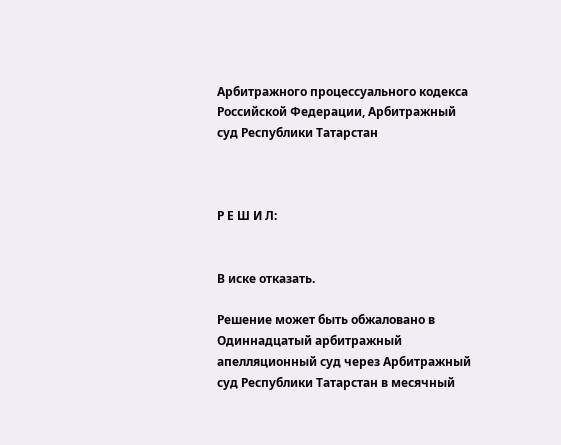Арбитражного процессуального кодекса Российской Федерации, Арбитражный суд Республики Татарстан



Р Е Ш И Л:


В иске отказать.

Решение может быть обжаловано в Одиннадцатый арбитражный апелляционный суд через Арбитражный суд Республики Татарстан в месячный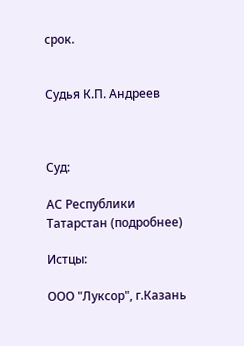срок.


Судья К.П. Андреев



Суд:

АС Республики Татарстан (подробнее)

Истцы:

ООО "Луксор", г.Казань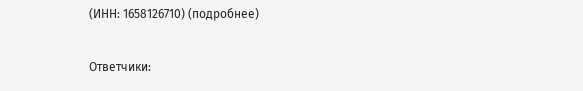(ИНН: 1658126710) (подробнее)

Ответчики: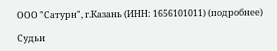ООО "Сатурн", г.Казань (ИНН: 1656101011) (подробнее)

Судьи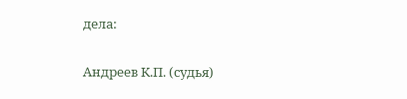дела:

Андреев К.П. (судья)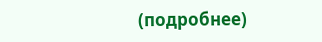(подробнее)